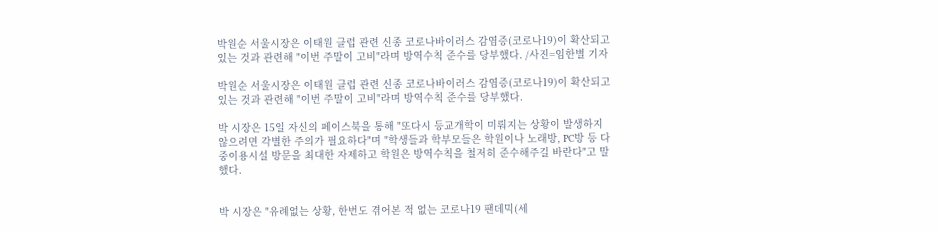박원순 서울시장은 이태원 클럽 관련 신종 코로나바이러스 감염증(코로나19)이 확산되고 있는 것과 관련해 "이번 주말이 고비"라며 방역수칙 준수를 당부했다. /사진=임한별 기자

박원순 서울시장은 이태원 클럽 관련 신종 코로나바이러스 감염증(코로나19)이 확산되고 있는 것과 관련해 "이번 주말이 고비"라며 방역수칙 준수를 당부했다.

박 시장은 15일 자신의 페이스북을 통해 "또다시 등교개학이 미뤄지는 상황이 발생하지 않으려면 각별한 주의가 필요하다"며 "학생들과 학부모들은 학원이나 노래방, PC방 등 다중이용시설 방문을 최대한 자제하고 학원은 방역수칙을 철저히 준수해주길 바란다"고 말했다.


박 시장은 "유례없는 상황, 한번도 겪어본 적 없는 코로나19 팬데믹(세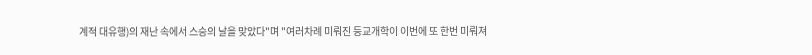계적 대유행)의 재난 속에서 스승의 날을 맞았다"며 "여러차례 미뤄진 등교개학이 이번에 또 한번 미뤄져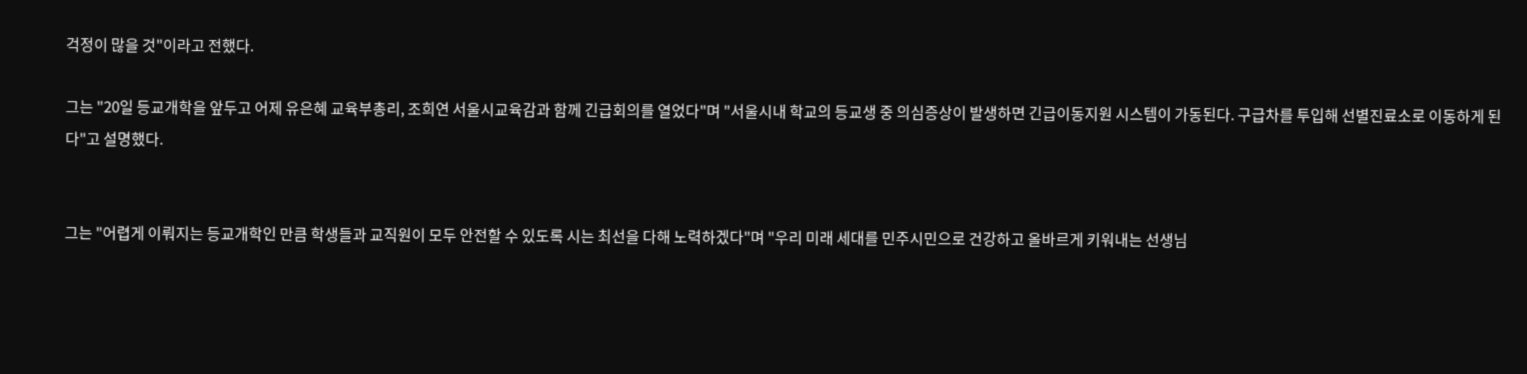걱정이 많을 것"이라고 전했다.

그는 "20일 등교개학을 앞두고 어제 유은혜 교육부총리, 조희연 서울시교육감과 함께 긴급회의를 열었다"며 "서울시내 학교의 등교생 중 의심증상이 발생하면 긴급이동지원 시스템이 가동된다. 구급차를 투입해 선별진료소로 이동하게 된다"고 설명했다.


그는 "어렵게 이뤄지는 등교개학인 만큼 학생들과 교직원이 모두 안전할 수 있도록 시는 최선을 다해 노력하겠다"며 "우리 미래 세대를 민주시민으로 건강하고 올바르게 키워내는 선생님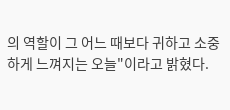의 역할이 그 어느 때보다 귀하고 소중하게 느껴지는 오늘"이라고 밝혔다.